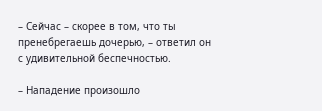– Сейчас – скорее в том, что ты пренебрегаешь дочерью, – ответил он с удивительной беспечностью.

– Нападение произошло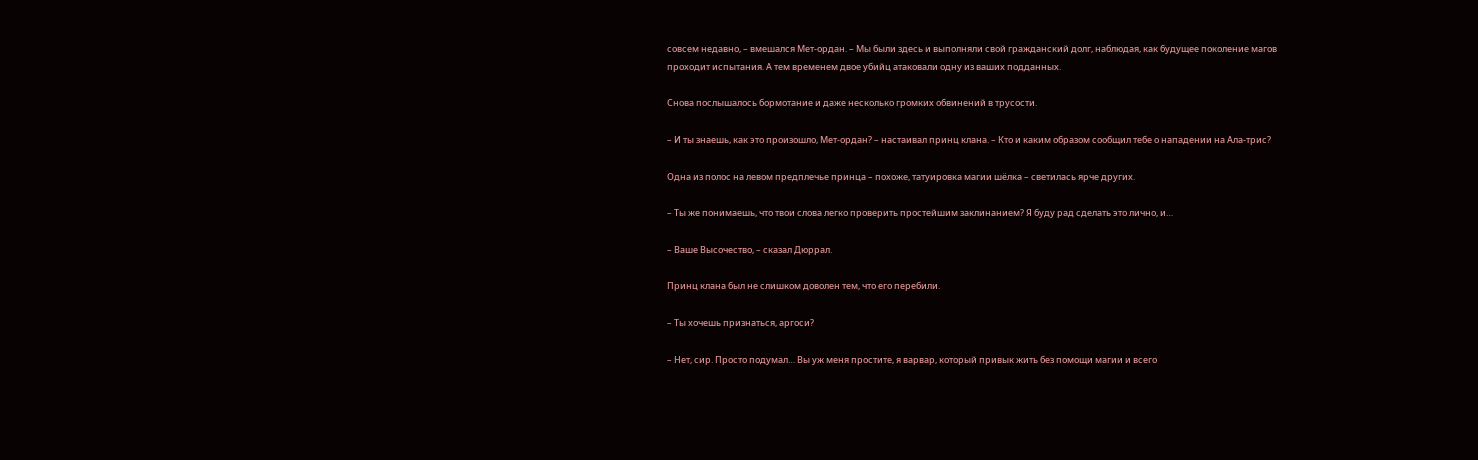совсем недавно, – вмешался Мет-ордан. – Мы были здесь и выполняли свой гражданский долг, наблюдая, как будущее поколение магов проходит испытания. А тем временем двое убийц атаковали одну из ваших подданных.

Снова послышалось бормотание и даже несколько громких обвинений в трусости.

– И ты знаешь, как это произошло, Мет-ордан? – настаивал принц клана. – Кто и каким образом сообщил тебе о нападении на Ала-трис?

Одна из полос на левом предплечье принца – похоже, татуировка магии шёлка – светилась ярче других.

– Ты же понимаешь, что твои слова легко проверить простейшим заклинанием? Я буду рад сделать это лично, и…

– Ваше Высочество, – сказал Дюррал.

Принц клана был не слишком доволен тем, что его перебили.

– Ты хочешь признаться, аргоси?

– Нет, сир. Просто подумал… Вы уж меня простите, я варвар, который привык жить без помощи магии и всего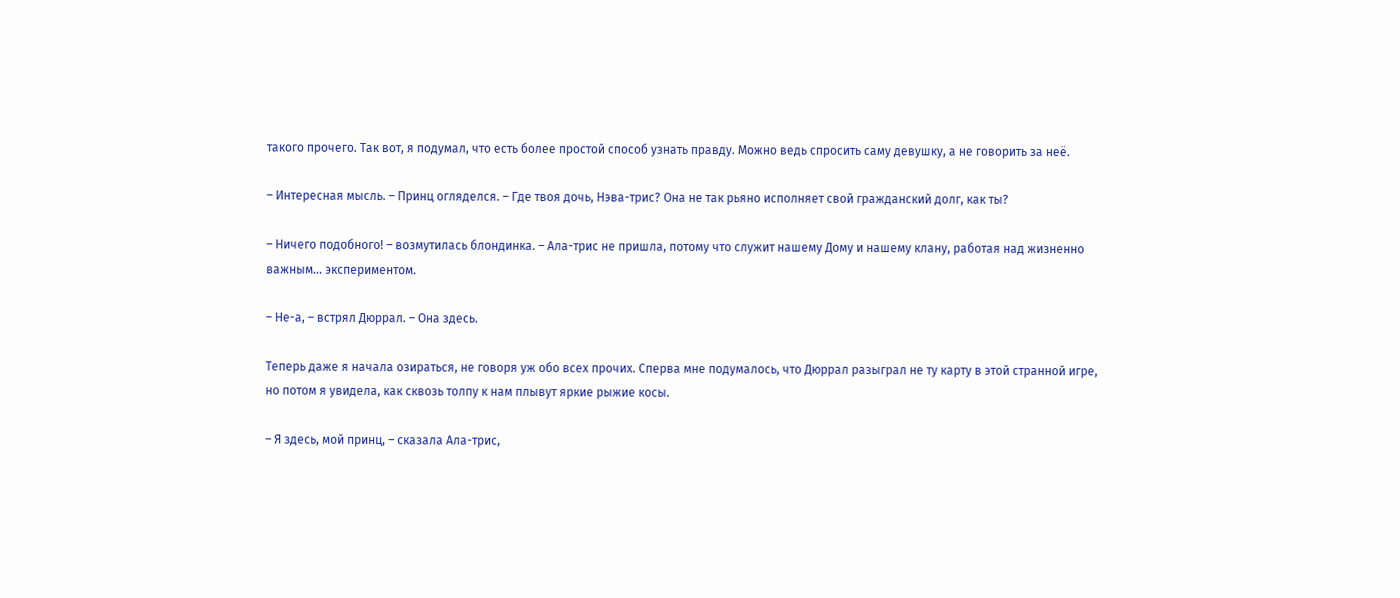такого прочего. Так вот, я подумал, что есть более простой способ узнать правду. Можно ведь спросить саму девушку, а не говорить за неё.

– Интересная мысль. – Принц огляделся. – Где твоя дочь, Нэва-трис? Она не так рьяно исполняет свой гражданский долг, как ты?

– Ничего подобного! – возмутилась блондинка. – Ала-трис не пришла, потому что служит нашему Дому и нашему клану, работая над жизненно важным… экспериментом.

– Не-а, – встрял Дюррал. – Она здесь.

Теперь даже я начала озираться, не говоря уж обо всех прочих. Сперва мне подумалось, что Дюррал разыграл не ту карту в этой странной игре, но потом я увидела, как сквозь толпу к нам плывут яркие рыжие косы.

– Я здесь, мой принц, – сказала Ала-трис,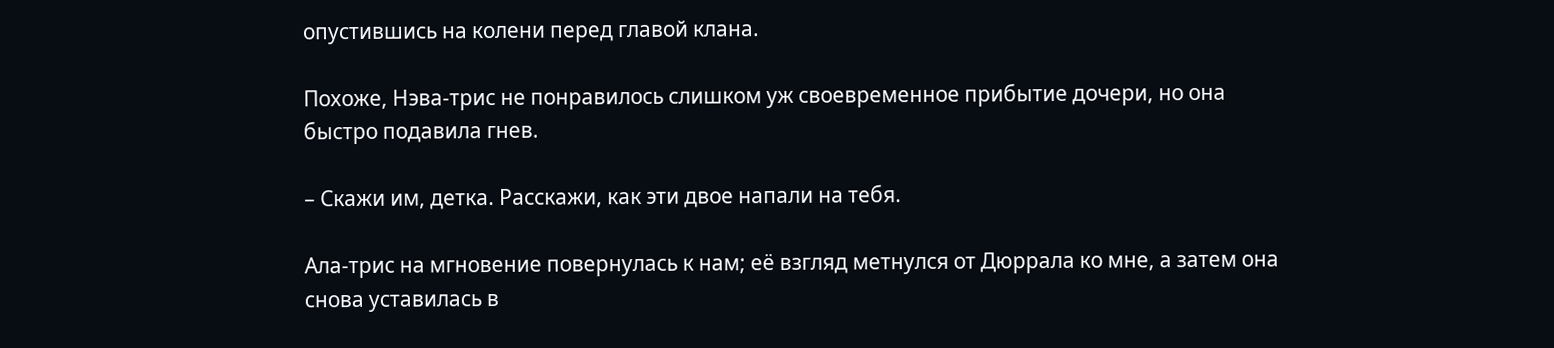опустившись на колени перед главой клана.

Похоже, Нэва-трис не понравилось слишком уж своевременное прибытие дочери, но она быстро подавила гнев.

– Скажи им, детка. Расскажи, как эти двое напали на тебя.

Ала-трис на мгновение повернулась к нам; её взгляд метнулся от Дюррала ко мне, а затем она снова уставилась в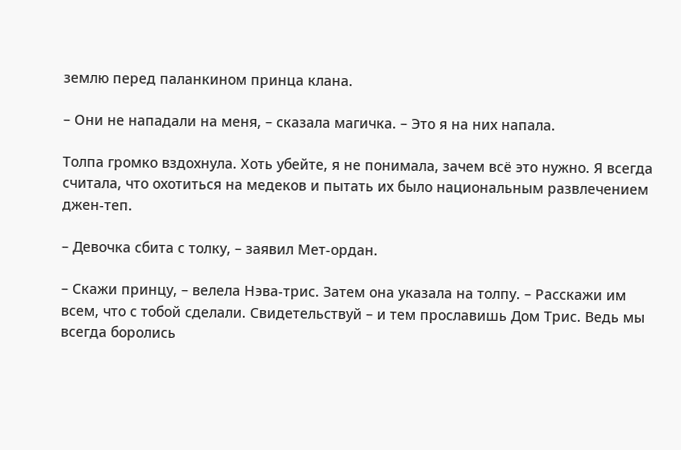землю перед паланкином принца клана.

– Они не нападали на меня, – сказала магичка. – Это я на них напала.

Толпа громко вздохнула. Хоть убейте, я не понимала, зачем всё это нужно. Я всегда считала, что охотиться на медеков и пытать их было национальным развлечением джен-теп.

– Девочка сбита с толку, – заявил Мет-ордан.

– Скажи принцу, – велела Нэва-трис. Затем она указала на толпу. – Расскажи им всем, что с тобой сделали. Свидетельствуй – и тем прославишь Дом Трис. Ведь мы всегда боролись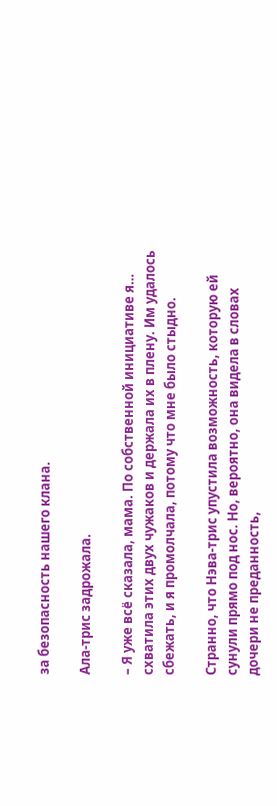за безопасность нашего клана.

Ала-трис задрожала.

– Я уже всё сказала, мама. По собственной инициативе я… схватила этих двух чужаков и держала их в плену. Им удалось сбежать, и я промолчала, потому что мне было стыдно.

Странно, что Нэва-трис упустила возможность, которую ей сунули прямо под нос. Но, вероятно, она видела в словах дочери не преданность,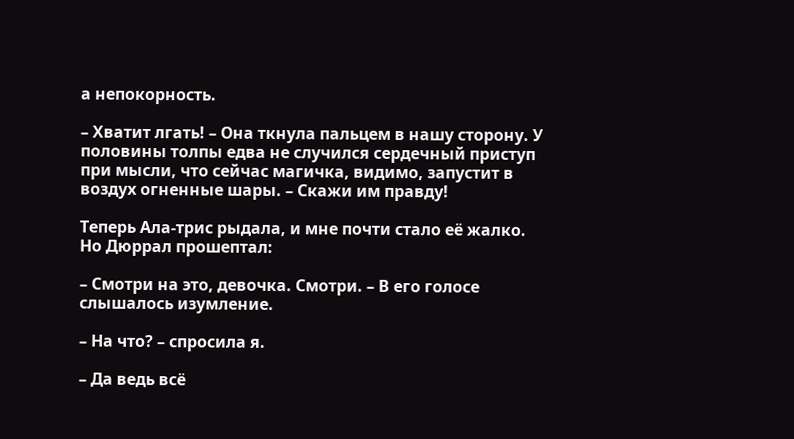а непокорность.

– Хватит лгать! – Она ткнула пальцем в нашу сторону. У половины толпы едва не случился сердечный приступ при мысли, что сейчас магичка, видимо, запустит в воздух огненные шары. – Скажи им правду!

Теперь Ала-трис рыдала, и мне почти стало её жалко. Но Дюррал прошептал:

– Смотри на это, девочка. Смотри. – В его голосе слышалось изумление.

– На что? – спросила я.

– Да ведь всё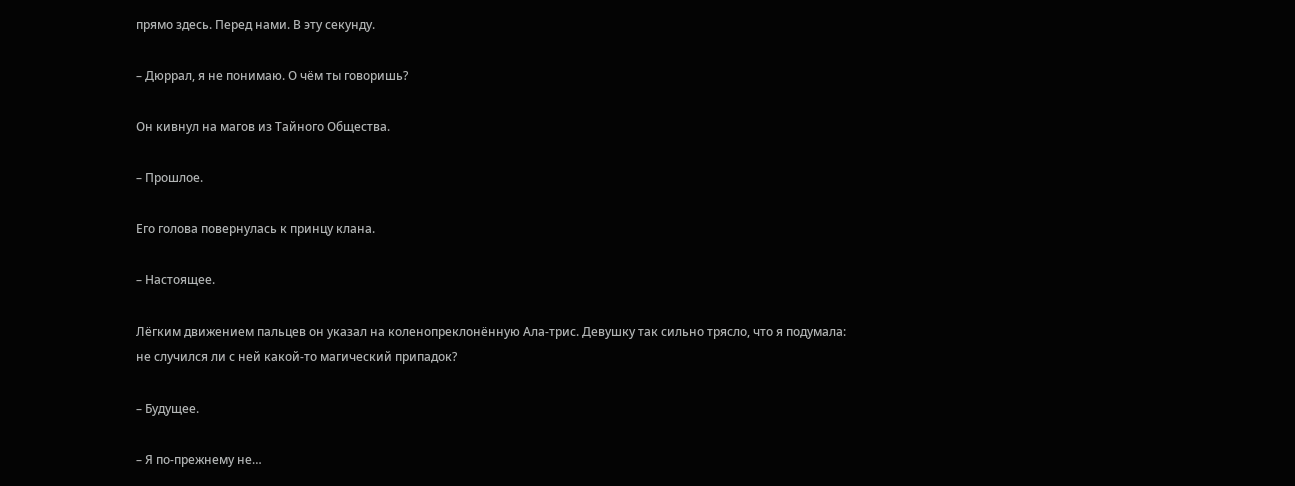прямо здесь. Перед нами. В эту секунду.

– Дюррал, я не понимаю. О чём ты говоришь?

Он кивнул на магов из Тайного Общества.

– Прошлое.

Его голова повернулась к принцу клана.

– Настоящее.

Лёгким движением пальцев он указал на коленопреклонённую Ала-трис. Девушку так сильно трясло, что я подумала: не случился ли с ней какой-то магический припадок?

– Будущее.

– Я по-прежнему не…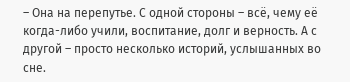– Она на перепутье. С одной стороны – всё, чему её когда-либо учили, воспитание, долг и верность. А с другой – просто несколько историй, услышанных во сне.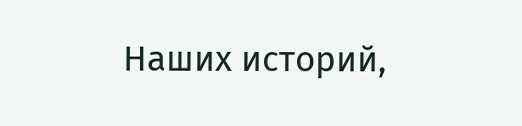Наших историй,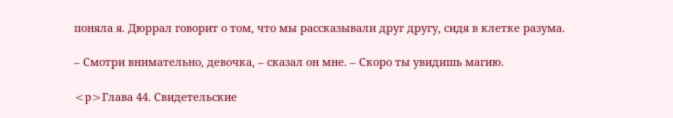поняла я. Дюррал говорит о том, что мы рассказывали друг другу, сидя в клетке разума.

– Смотри внимательно, девочка, – сказал он мне. – Скоро ты увидишь магию.

<p>Глава 44. Свидетельские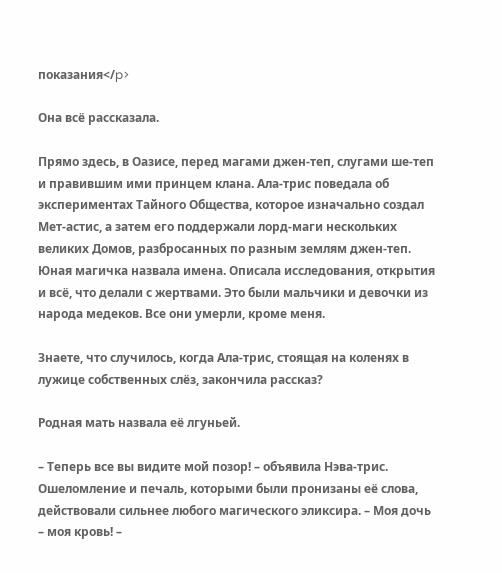показания</p>

Она всё рассказала.

Прямо здесь, в Оазисе, перед магами джен-теп, слугами ше-теп и правившим ими принцем клана. Ала-трис поведала об экспериментах Тайного Общества, которое изначально создал Мет-астис, а затем его поддержали лорд-маги нескольких великих Домов, разбросанных по разным землям джен-теп. Юная магичка назвала имена. Описала исследования, открытия и всё, что делали с жертвами. Это были мальчики и девочки из народа медеков. Все они умерли, кроме меня.

Знаете, что случилось, когда Ала-трис, стоящая на коленях в лужице собственных слёз, закончила рассказ?

Родная мать назвала её лгуньей.

– Теперь все вы видите мой позор! – объявила Нэва-трис. Ошеломление и печаль, которыми были пронизаны её слова, действовали сильнее любого магического эликсира. – Моя дочь – моя кровь! –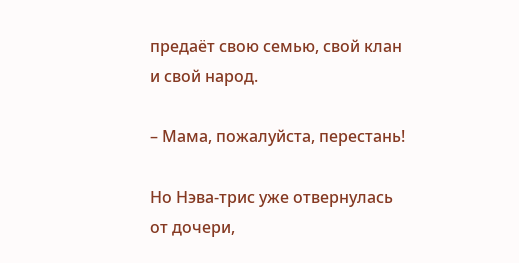предаёт свою семью, свой клан и свой народ.

– Мама, пожалуйста, перестань!

Но Нэва-трис уже отвернулась от дочери,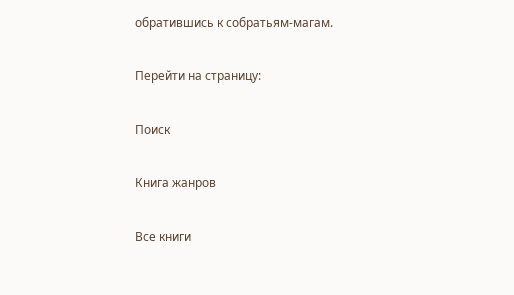обратившись к собратьям-магам.

Перейти на страницу:

Поиск

Книга жанров

Все книги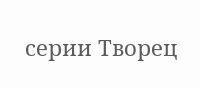серии Творец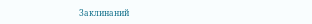Заклинаний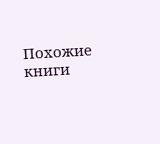Похожие книги